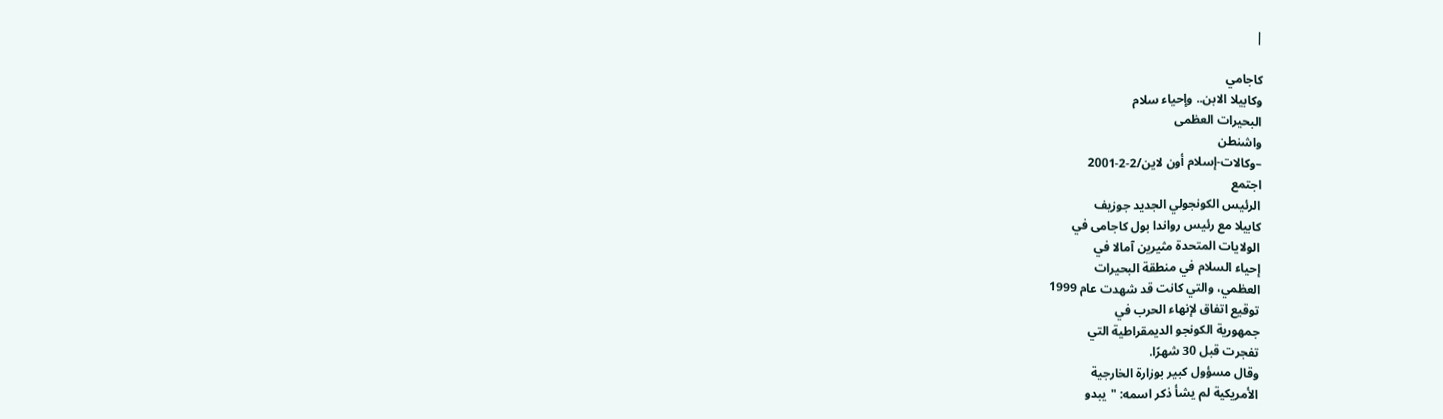|

كاجامي
وكابيلا الابن.. وإحياء سلام
البحيرات العظمى
واشنطن
–وكالات-إسلام أون لاين/2-2-2001
اجتمع
الرئيس الكونجولي الجديد جوزيف
كابيلا مع رئيس رواندا بول كاجامى في
الولايات المتحدة مثيرين آمالا في
إحياء السلام في منطقة البحيرات
العظمي، والتي كانت قد شهدت عام 1999
توقيع اتفاق لإنهاء الحرب في
جمهورية الكونجو الديمقراطية التي
تفجرت قبل 30 شهرًا.
وقال مسؤول كبير بوزارة الخارجية
الأمريكية لم يشأ ذكر اسمه: "يبدو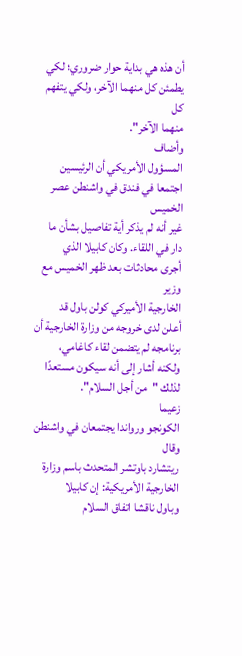أن هذه هي بداية حوار ضروري؛ لكي
يطمئن كل منهما الآخر، ولكي يتفهم كل
منهما الآخر".
وأضاف
المسؤول الأمريكي أن الرئيسين
اجتمعا في فندق في واشنطن عصر الخميس
غير أنه لم يذكر أية تفاصيل بشأن ما
دار في اللقاء. وكان كابيلا الذي
أجرى محادثات بعد ظهر الخميس مع وزير
الخارجية الأميركي كولن باول قد
أعلن لدى خروجه من وزارة الخارجية أن
برنامجه لم يتضمن لقاء كاغامي،
ولكنه أشار إلى أنه سيكون مستعدًا
لذلك "من أجل السلام".
زعيما
الكونجو ورواندا يجتمعان في واشنطن
وقال
ريتشارد باوتشر المتحدث باسم وزارة
الخارجية الأمريكية: إن كابيلا
وباول ناقشا اتفاق السلام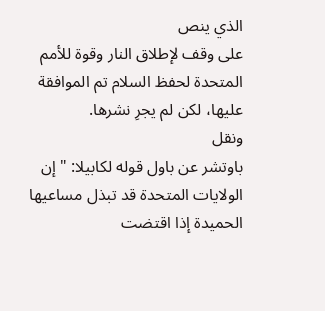الذي ينص
على وقف لإطلاق النار وقوة للأمم
المتحدة لحفظ السلام تم الموافقة
عليها، لكن لم يجرِ نشرها.
ونقل
باوتشر عن باول قوله لكابيلا: "إن
الولايات المتحدة قد تبذل مساعيها
الحميدة إذا اقتضت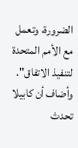الضرورة، وتعمل
مع الأمم المتحدة لتنفيذ الاتفاق".
وأضاف أن كابيلا تحدث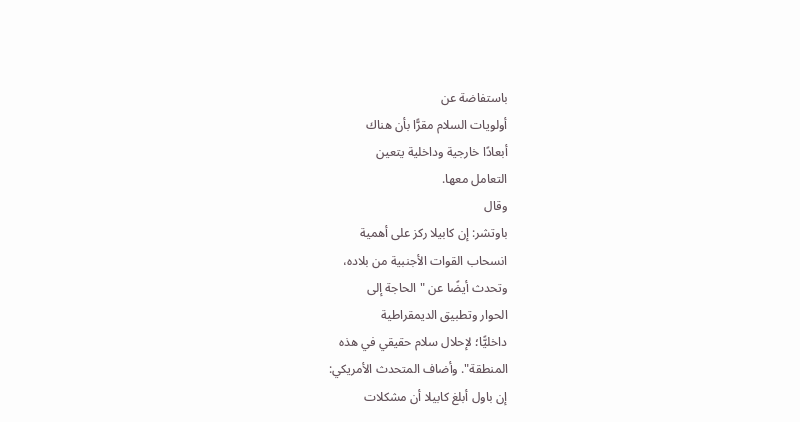باستفاضة عن
أولويات السلام مقرًّا بأن هناك
أبعادًا خارجية وداخلية يتعين
التعامل معها.
وقال
باوتشر: إن كابيلا ركز على أهمية
انسحاب القوات الأجنبية من بلاده،
وتحدث أيضًا عن "الحاجة إلى
الحوار وتطبيق الديمقراطية
داخليًّا؛ لإحلال سلام حقيقي في هذه
المنطقة". وأضاف المتحدث الأمريكي:
إن باول أبلغ كابيلا أن مشكلات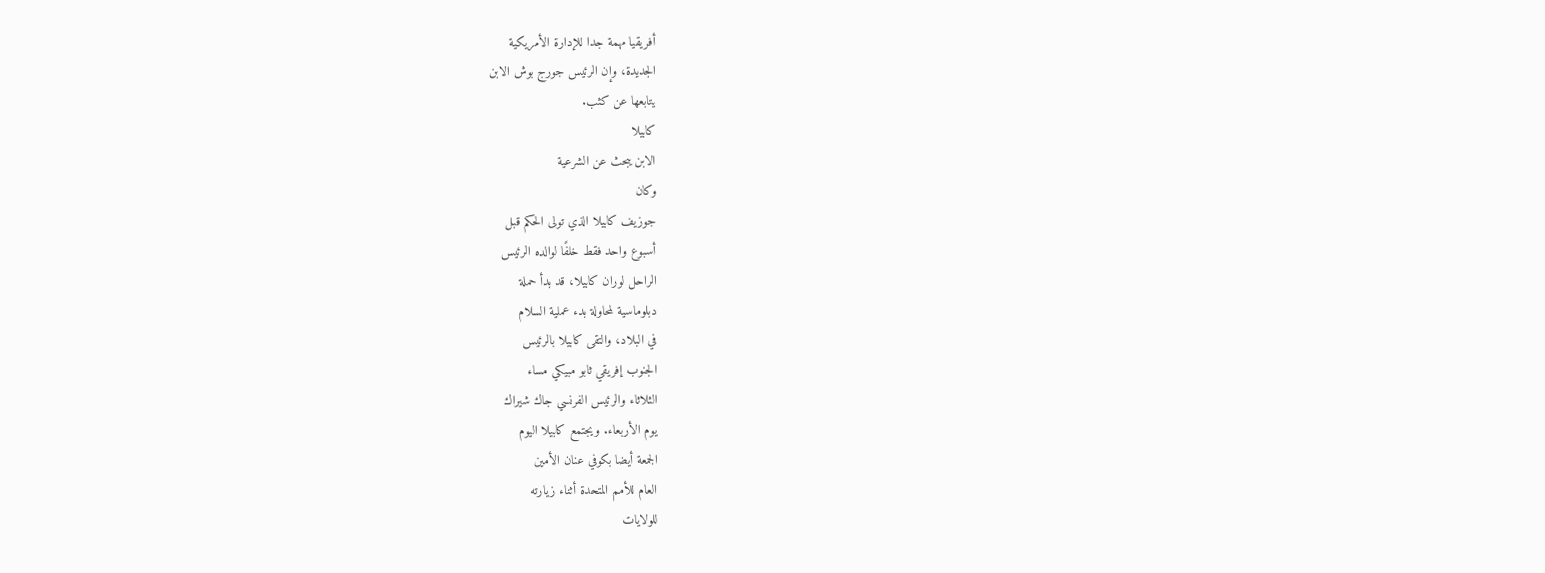أفريقيا مهمة جدا للإدارة الأمريكية
الجديدة، وإن الرئيس جورج بوش الابن
يتابعها عن كثب.
كابيلا
الابن يبحث عن الشرعية
وكان
جوزيف كابيلا الذي تولى الحكم قبل
أسبوع واحد فقط خلفًا لوالده الرئيس
الراحل لوران كابيلا، قد بدأ حملة
دبلوماسية لمحاولة بدء عملية السلام
في البلاد، والتقى كابيلا بالرئيس
الجنوب إفريقي ثابو مبيكي مساء
الثلاثاء والرئيس الفرنسي جاك شيراك
يوم الأربعاء. ويجتمع كابيلا اليوم
الجمعة أيضا بكوفي عنان الأمين
العام للأمم المتحدة أثناء زيارته
للولايات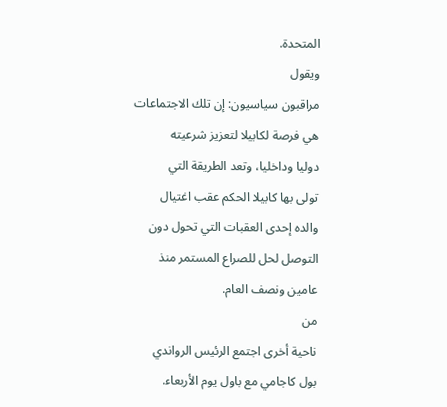المتحدة.
ويقول
مراقبون سياسيون: إن تلك الاجتماعات
هي فرصة لكابيلا لتعزيز شرعيته
دوليا وداخليا، وتعد الطريقة التي
تولى بها كابيلا الحكم عقب اغتيال
والده إحدى العقبات التي تحول دون
التوصل لحل للصراع المستمر منذ
عامين ونصف العام.
من
ناحية أخرى اجتمع الرئيس الرواندي
بول كاجامي مع باول يوم الأربعاء.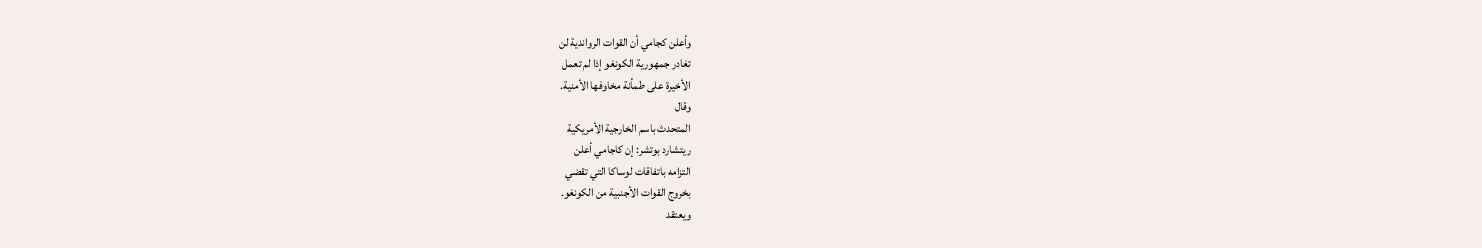وأعلن كجامي أن القوات الرواندية لن
تغادر جمهورية الكونغو إذا لم تعمل
الأخيرة على طمأنة مخاوفها الأمنية.
وقال
المتحدث باسم الخارجية الأمريكية
ريتشارد بوتشر: إن كاجامي أعلن
التزامه باتفاقات لوساكا التي تقضي
بخروج القوات الأجنبية من الكونغو.
ويعتقد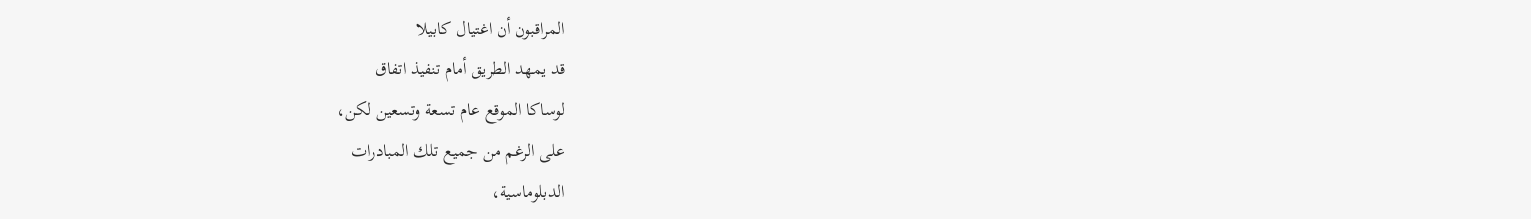المراقبون أن اغتيال كابيلا
قد يمهد الطريق أمام تنفيذ اتفاق
لوساكا الموقع عام تسعة وتسعين لكن،
على الرغم من جميع تلك المبادرات
الدبلوماسية،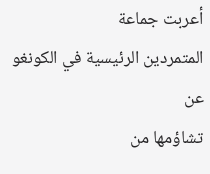أعربت جماعة
المتمردين الرئيسية في الكونغو عن
تشاؤمها من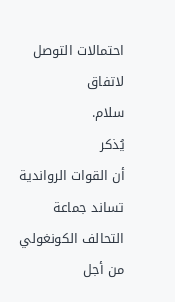احتمالات التوصل لاتفاق
سلام.
يُذكر
أن القوات الرواندية تساند جماعة
التحالف الكونغولي من أجل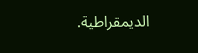الديمقراطية.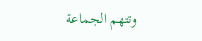وتتهم الجماعة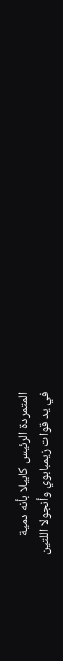المتمردة الرئيس كابيلا بأنه دمية
في يد قوات زيمبابوي وأنجولا اللتين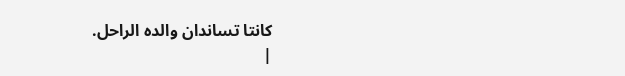كانتا تساندان والده الراحل.
|